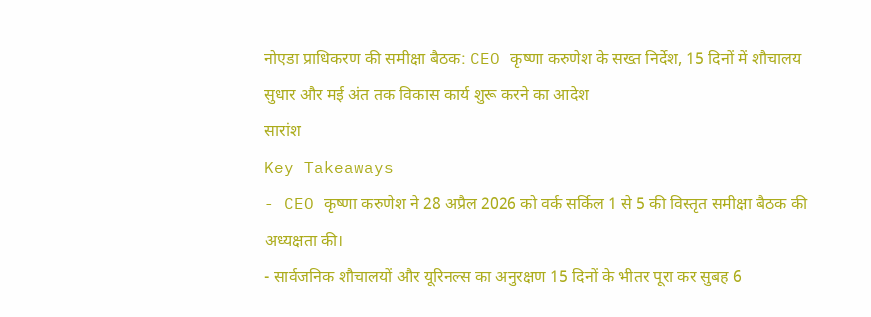नोएडा प्राधिकरण की समीक्षा बैठक: CEO कृष्णा करुणेश के सख्त निर्देश, 15 दिनों में शौचालय सुधार और मई अंत तक विकास कार्य शुरू करने का आदेश
सारांश
Key Takeaways
- CEO कृष्णा करुणेश ने 28 अप्रैल 2026 को वर्क सर्किल 1 से 5 की विस्तृत समीक्षा बैठक की अध्यक्षता की।
- सार्वजनिक शौचालयों और यूरिनल्स का अनुरक्षण 15 दिनों के भीतर पूरा कर सुबह 6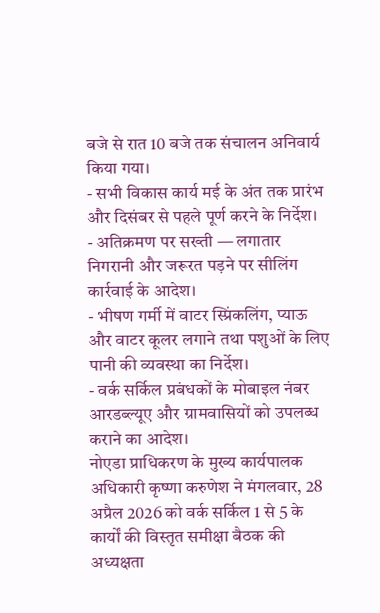बजे से रात 10 बजे तक संचालन अनिवार्य किया गया।
- सभी विकास कार्य मई के अंत तक प्रारंभ और दिसंबर से पहले पूर्ण करने के निर्देश।
- अतिक्रमण पर सख्ती — लगातार निगरानी और जरूरत पड़ने पर सीलिंग कार्रवाई के आदेश।
- भीषण गर्मी में वाटर स्प्रिंकलिंग, प्याऊ और वाटर कूलर लगाने तथा पशुओं के लिए पानी की व्यवस्था का निर्देश।
- वर्क सर्किल प्रबंधकों के मोबाइल नंबर आरडब्ल्यूए और ग्रामवासियों को उपलब्ध कराने का आदेश।
नोएडा प्राधिकरण के मुख्य कार्यपालक अधिकारी कृष्णा करुणेश ने मंगलवार, 28 अप्रैल 2026 को वर्क सर्किल 1 से 5 के कार्यों की विस्तृत समीक्षा बैठक की अध्यक्षता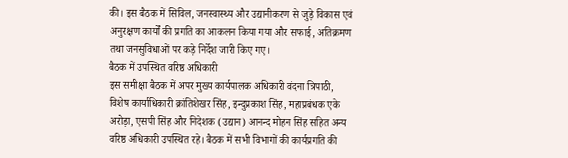की। इस बैठक में सिविल, जनस्वास्थ्य और उद्यानीकरण से जुड़े विकास एवं अनुरक्षण कार्यों की प्रगति का आकलन किया गया और सफाई, अतिक्रमण तथा जनसुविधाओं पर कड़े निर्देश जारी किए गए।
बैठक में उपस्थित वरिष्ठ अधिकारी
इस समीक्षा बैठक में अपर मुख्य कार्यपालक अधिकारी वंदना त्रिपाठी, विशेष कार्याधिकारी क्रांतिशेखर सिंह, इन्दुप्रकाश सिंह, महाप्रबंधक एके अरोड़ा, एसपी सिंह और निदेशक (उद्यान) आनन्द मोहन सिंह सहित अन्य वरिष्ठ अधिकारी उपस्थित रहे। बैठक में सभी विभागों की कार्यप्रगति की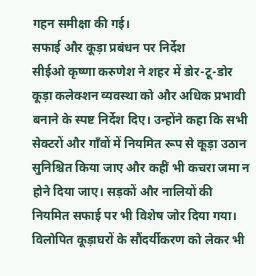गहन समीक्षा की गई।
सफाई और कूड़ा प्रबंधन पर निर्देश
सीईओ कृष्णा करुणेश ने शहर में डोर-टू-डोर कूड़ा कलेक्शन व्यवस्था को और अधिक प्रभावी बनाने के स्पष्ट निर्देश दिए। उन्होंने कहा कि सभी सेक्टरों और गाँवों में नियमित रूप से कूड़ा उठान सुनिश्चित किया जाए और कहीं भी कचरा जमा न होने दिया जाए। सड़कों और नालियों की नियमित सफाई पर भी विशेष जोर दिया गया।
विलोपित कूड़ाघरों के सौंदर्यीकरण को लेकर भी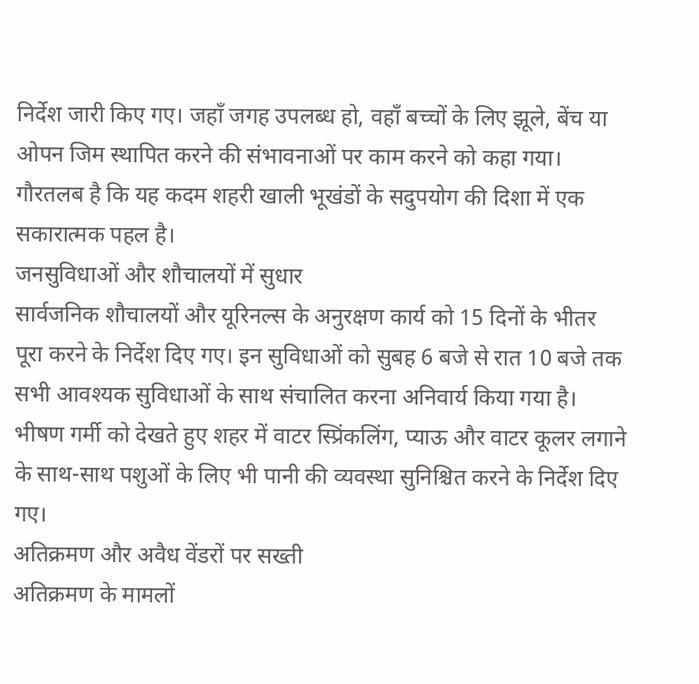निर्देश जारी किए गए। जहाँ जगह उपलब्ध हो, वहाँ बच्चों के लिए झूले, बेंच या ओपन जिम स्थापित करने की संभावनाओं पर काम करने को कहा गया। गौरतलब है कि यह कदम शहरी खाली भूखंडों के सदुपयोग की दिशा में एक सकारात्मक पहल है।
जनसुविधाओं और शौचालयों में सुधार
सार्वजनिक शौचालयों और यूरिनल्स के अनुरक्षण कार्य को 15 दिनों के भीतर पूरा करने के निर्देश दिए गए। इन सुविधाओं को सुबह 6 बजे से रात 10 बजे तक सभी आवश्यक सुविधाओं के साथ संचालित करना अनिवार्य किया गया है।
भीषण गर्मी को देखते हुए शहर में वाटर स्प्रिंकलिंग, प्याऊ और वाटर कूलर लगाने के साथ-साथ पशुओं के लिए भी पानी की व्यवस्था सुनिश्चित करने के निर्देश दिए गए।
अतिक्रमण और अवैध वेंडरों पर सख्ती
अतिक्रमण के मामलों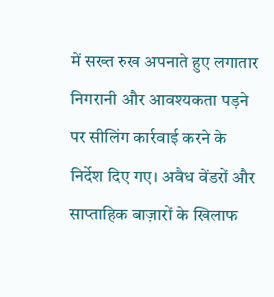में सख्त रुख अपनाते हुए लगातार निगरानी और आवश्यकता पड़ने पर सीलिंग कार्रवाई करने के निर्देश दिए गए। अवैध वेंडरों और साप्ताहिक बाज़ारों के खिलाफ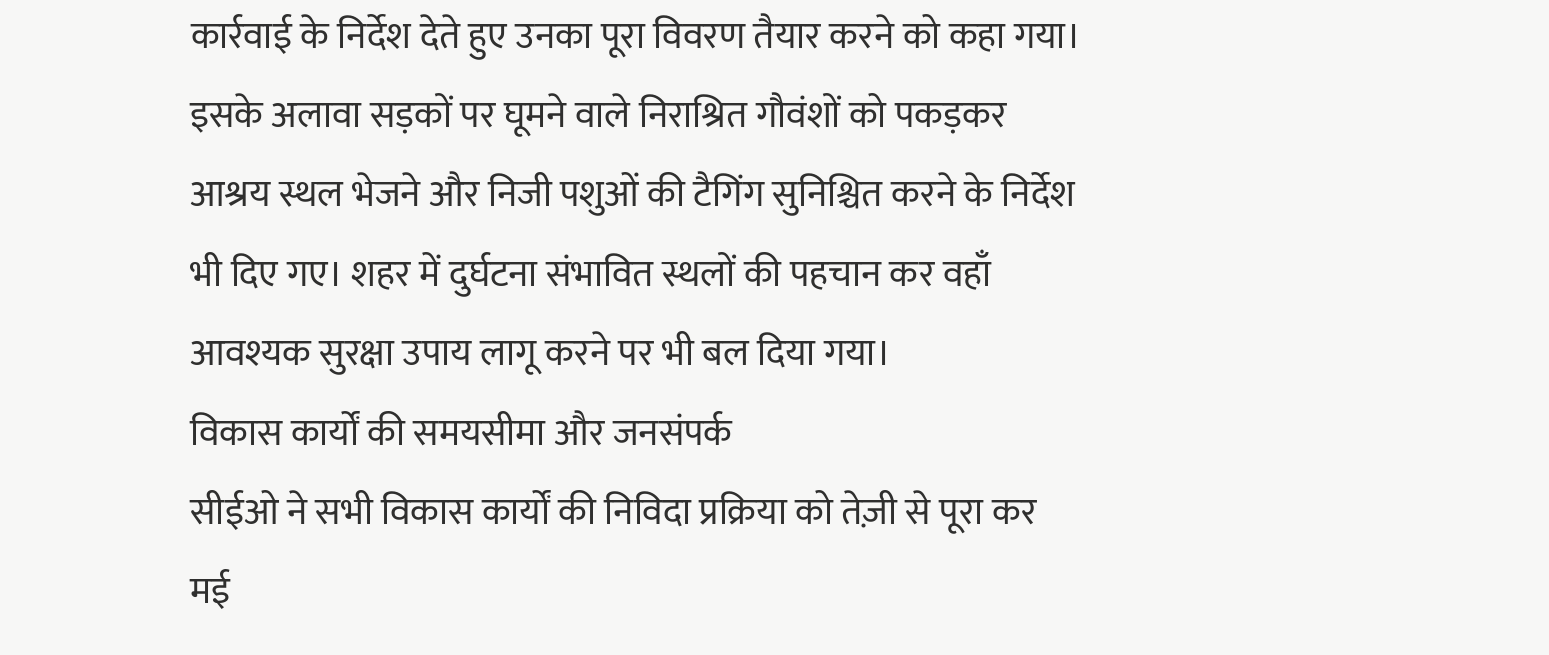कार्रवाई के निर्देश देते हुए उनका पूरा विवरण तैयार करने को कहा गया।
इसके अलावा सड़कों पर घूमने वाले निराश्रित गौवंशों को पकड़कर आश्रय स्थल भेजने और निजी पशुओं की टैगिंग सुनिश्चित करने के निर्देश भी दिए गए। शहर में दुर्घटना संभावित स्थलों की पहचान कर वहाँ आवश्यक सुरक्षा उपाय लागू करने पर भी बल दिया गया।
विकास कार्यों की समयसीमा और जनसंपर्क
सीईओ ने सभी विकास कार्यों की निविदा प्रक्रिया को तेज़ी से पूरा कर मई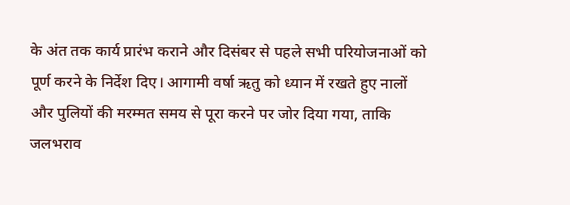के अंत तक कार्य प्रारंभ कराने और दिसंबर से पहले सभी परियोजनाओं को पूर्ण करने के निर्देश दिए। आगामी वर्षा ऋतु को ध्यान में रखते हुए नालों और पुलियों की मरम्मत समय से पूरा करने पर जोर दिया गया, ताकि जलभराव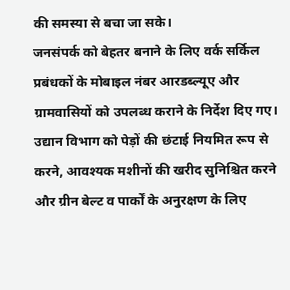की समस्या से बचा जा सके।
जनसंपर्क को बेहतर बनाने के लिए वर्क सर्किल प्रबंधकों के मोबाइल नंबर आरडब्ल्यूए और ग्रामवासियों को उपलब्ध कराने के निर्देश दिए गए। उद्यान विभाग को पेड़ों की छंटाई नियमित रूप से करने, आवश्यक मशीनों की खरीद सुनिश्चित करने और ग्रीन बेल्ट व पार्कों के अनुरक्षण के लिए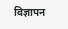विज्ञापन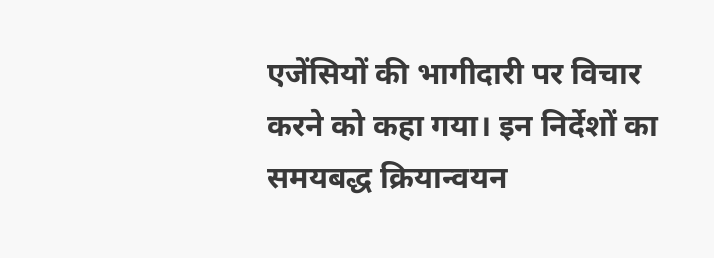एजेंसियों की भागीदारी पर विचार करने को कहा गया। इन निर्देशों का समयबद्ध क्रियान्वयन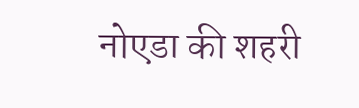नोएडा की शहरी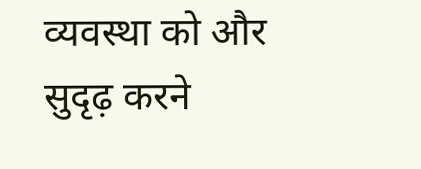व्यवस्था को और सुदृढ़ करने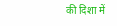की दिशा में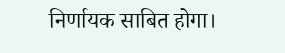निर्णायक साबित होगा।